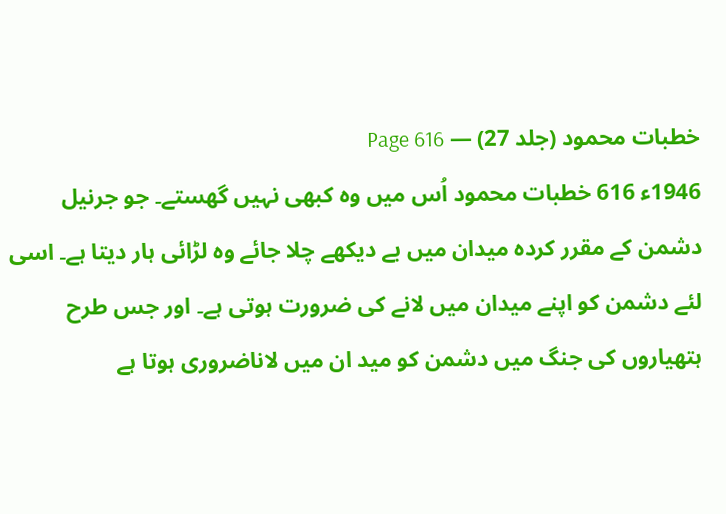خطبات محمود (جلد 27) — Page 616
1946ء 616 خطبات محمود اُس میں وہ کبھی نہیں گھستے۔ جو جرنیل دشمن کے مقرر کردہ میدان میں بے دیکھے چلا جائے وہ لڑائی ہار دیتا ہے۔ اسی لئے دشمن کو اپنے میدان میں لانے کی ضرورت ہوتی ہے۔ اور جس طرح ہتھیاروں کی جنگ میں دشمن کو مید ان میں لاناضروری ہوتا ہے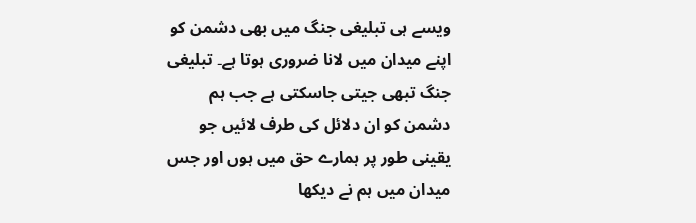ویسے ہی تبلیغی جنگ میں بھی دشمن کو اپنے میدان میں لانا ضروری ہوتا ہے۔ تبلیغی جنگ تبھی جیتی جاسکتی ہے جب ہم دشمن کو ان دلائل کی طرف لائیں جو یقینی طور پر ہمارے حق میں ہوں اور جس میدان میں ہم نے دیکھا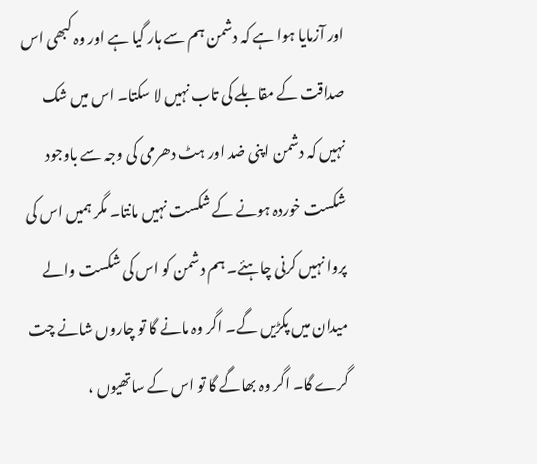اور آزمایا ہوا ہے کہ دشمن ہم سے ہار گیا ہے اور وہ کبھی اس صداقت کے مقابلے کی تاب نہیں لا سکتا۔ اس میں شک نہیں کہ دشمن اپنی ضد اور ہٹ دھرمی کی وجہ سے باوجود شکست خوردہ ہونے کے شکست نہیں مانتا۔ مگر ہمیں اس کی پروا نہیں کرنی چاہئے۔ ہم دشمن کو اس کی شکست والے میدان میں پکڑیں گے۔ اگر وہ مانے گا تو چاروں شانے چت گرے گا۔ اگر وہ بھاگے گا تو اس کے ساتھیوں ،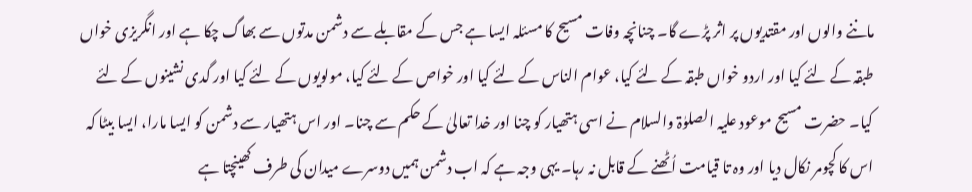ماننے والوں اور مقتدیوں پر اثر پڑے گا۔ چنانچہ وفات مسیح کا مسئلہ ایسا ہے جس کے مقابلے سے دشمن مدتوں سے بھاگ چکا ہے اور انگریزی خواں طبقہ کے لئے کیا اور اردو خواں طبقہ کے لئے کیا، عوام الناس کے لئے کیا اور خواص کے لئے کیا، مولویوں کے لئے کیا اور گدی نشینوں کے لئے کیا۔ حضرت مسیح موعود علیہ الصلوٰۃ والسلام نے اسی ہتھیار کو چنا اور خدا تعالیٰ کے حکم سے چنا۔ اور اس ہتھیار سے دشمن کو ایسا مارا، ایسا بیٹا کہ اس کا کچومر نکال دیا اور وہ تا قیامت اُٹھنے کے قابل نہ رہا۔ یہی وجہ ہے کہ اب دشمن ہمیں دوسرے میدان کی طرف کھینچتا ہے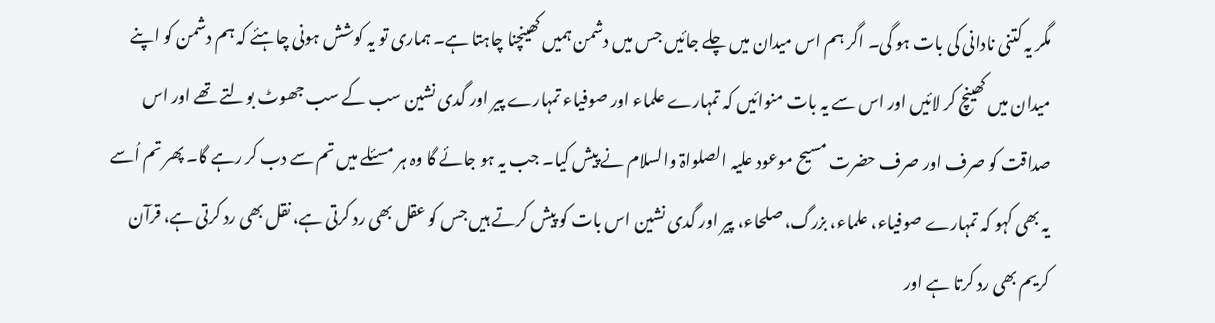مگر یہ کتنی نادانی کی بات ہو گی۔ اگر ہم اس میدان میں چلے جائیں جس میں دشمن ہمیں کھینچنا چاہتا ہے۔ ہماری تو یہ کوشش ہونی چاہئے کہ ہم دشمن کو اپنے میدان میں کھینچ کر لائیں اور اس سے یہ بات منوائیں کہ تمہارے علماء اور صوفیاء تمہارے پیر اور گدی نشین سب کے سب جھوٹ بولتے تھے اور اس صداقت کو صرف اور صرف حضرت مسیح موعود علیہ الصلواۃ والسلام نے پیش کیا۔ جب یہ ہو جائے گا وہ ہر مسئلے میں تم سے دب کر رہے گا۔ پھر تم اُسے یہ بھی کہو کہ تمہارے صوفیاء، علماء، بزرگ، صلحاء، پیر اور گدی نشین اس بات کو پیش کرتے ہیں جس کو عقل بھی رد کرتی ہے، نقل بھی رد کرتی ہے، قرآن کریم بھی رد کرتا ہے اور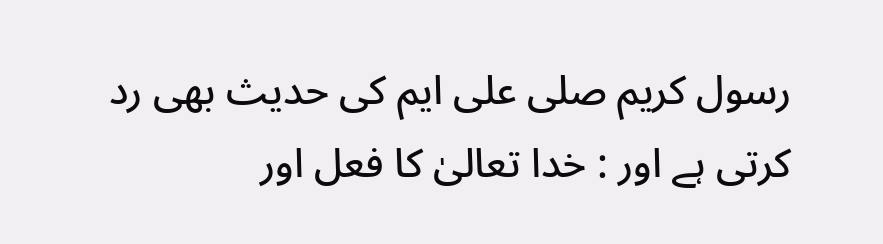رسول کریم صلی علی ایم کی حدیث بھی رد کرتی ہے اور : خدا تعالیٰ کا فعل اور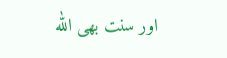اور سنت بھی الله